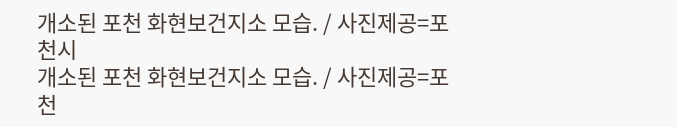개소된 포천 화현보건지소 모습. / 사진제공=포천시
개소된 포천 화현보건지소 모습. / 사진제공=포천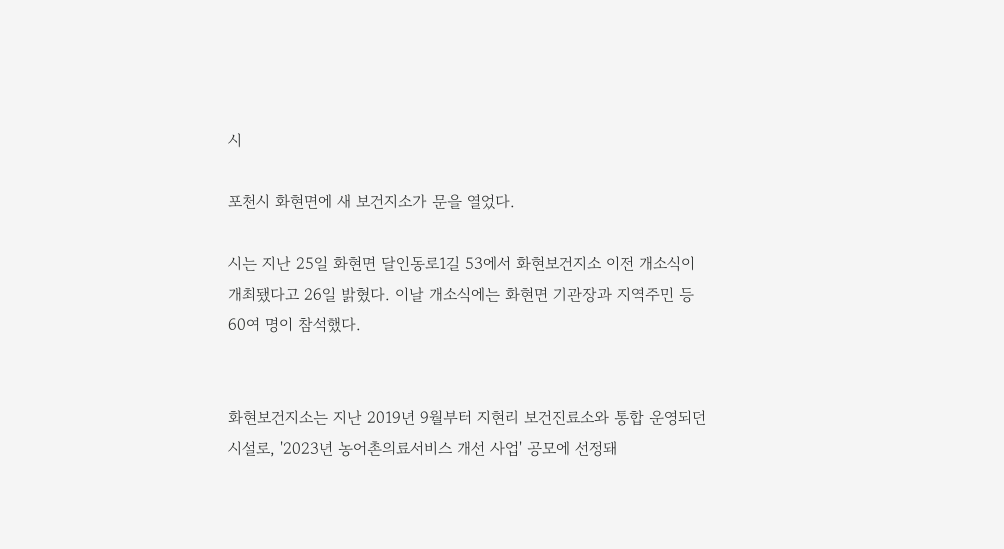시

포천시 화현면에 새 보건지소가 문을 열었다.

시는 지난 25일 화현면 달인동로1길 53에서 화현보건지소 이전 개소식이 개최됐다고 26일 밝혔다. 이날 개소식에는 화현면 기관장과 지역주민 등 60여 명이 참석했다.


화현보건지소는 지난 2019년 9월부터 지현리 보건진료소와 통합 운영되던 시설로, '2023년 농어촌의료서비스 개선 사업' 공모에 선정돼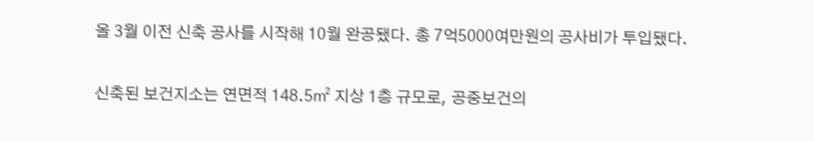올 3월 이전 신축 공사를 시작해 10월 완공됐다. 총 7억5000여만원의 공사비가 투입됐다.

신축된 보건지소는 연면적 148.5㎡ 지상 1층 규모로, 공중보건의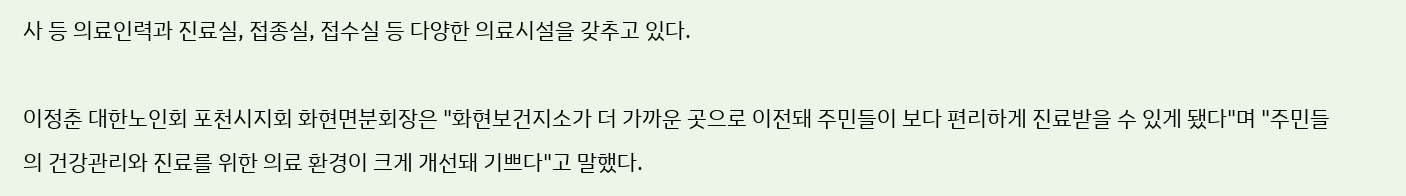사 등 의료인력과 진료실, 접종실, 접수실 등 다양한 의료시설을 갖추고 있다.

이정춘 대한노인회 포천시지회 화현면분회장은 "화현보건지소가 더 가까운 곳으로 이전돼 주민들이 보다 편리하게 진료받을 수 있게 됐다"며 "주민들의 건강관리와 진료를 위한 의료 환경이 크게 개선돼 기쁘다"고 말했다.